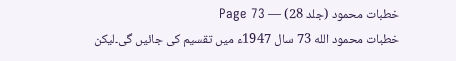خطبات محمود (جلد 28) — Page 73
خطبات محمود الله 73 سال 1947ء میں تقسیم کی جائیں گی۔لیکن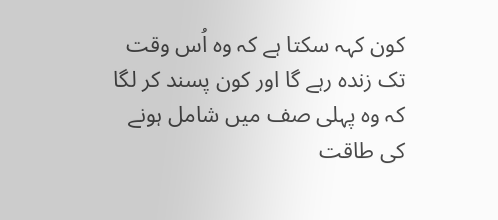کون کہہ سکتا ہے کہ وہ اُس وقت تک زندہ رہے گا اور کون پسند کر لگا کہ وہ پہلی صف میں شامل ہونے کی طاقت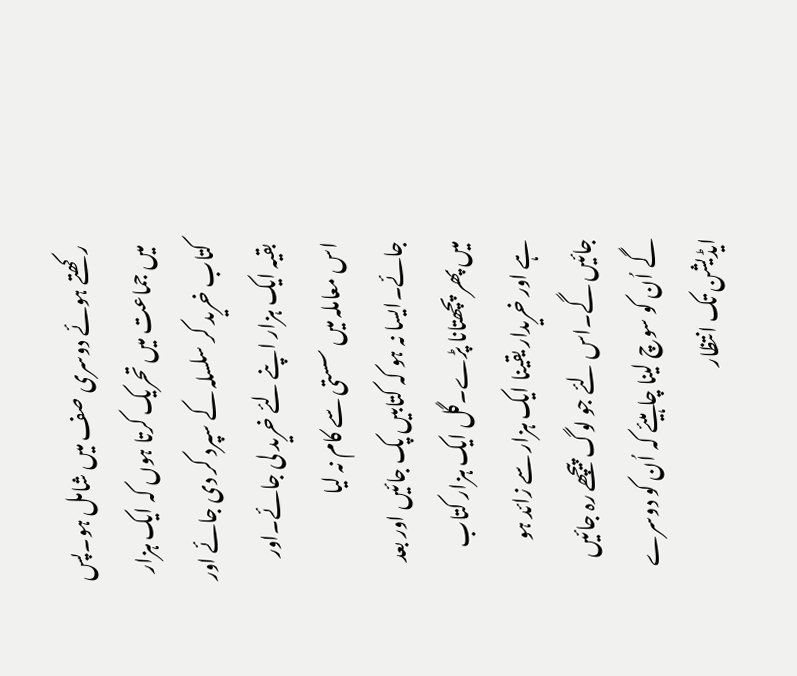رکھتے ہوئے دوسری صف میں شامل ہو۔پس میں جماعت میں تحریک کرتا ہوں کہ ایک ہزار کتاب خرید کر سلسلہ کے سپرد کر دی جائے اور بقیہ ایک ہزار اپنے لئے خرید لی جائے۔اور اس معاملہ میں سستی سے کام نہ لیا جائے۔ایسا نہ ہو کہ کتابیں پک جائیں اور بعد میں پھر پچھتانا پڑے۔گل ایک ہزار کتاب ہے اور خریدار یقینا ایک ہزار سے زائد ہو جائیں گے۔اس لئے جو لوگ پیچھے رہ جائیں گے اُن کو سوچ لینا چاہیئے کہ اُن کو دوسرے ایڈیشن تک انتظار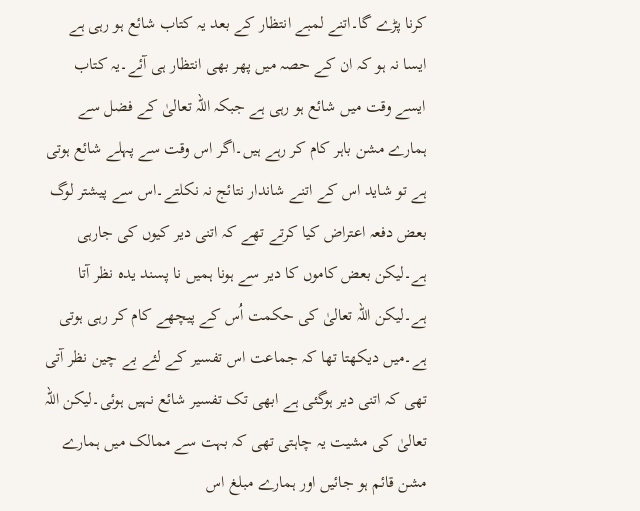کرنا پڑے گا۔اتنے لمبے انتظار کے بعد یہ کتاب شائع ہو رہی ہے ایسا نہ ہو کہ ان کے حصہ میں پھر بھی انتظار ہی آئے۔یہ کتاب ایسے وقت میں شائع ہو رہی ہے جبکہ اللہ تعالیٰ کے فضل سے ہمارے مشن باہر کام کر رہے ہیں۔اگر اس وقت سے پہلے شائع ہوتی ہے تو شاید اس کے اتنے شاندار نتائج نہ نکلتے۔اس سے پیشتر لوگ بعض دفعہ اعتراض کیا کرتے تھے کہ اتنی دیر کیوں کی جارہی ہے۔لیکن بعض کاموں کا دیر سے ہونا ہمیں نا پسند یدہ نظر آتا ہے۔لیکن اللہ تعالیٰ کی حکمت اُس کے پیچھے کام کر رہی ہوتی ہے۔میں دیکھتا تھا کہ جماعت اس تفسیر کے لئے بے چین نظر آتی تھی کہ اتنی دیر ہوگئی ہے ابھی تک تفسیر شائع نہیں ہوئی۔لیکن اللہ تعالیٰ کی مشیت یہ چاہتی تھی کہ بہت سے ممالک میں ہمارے مشن قائم ہو جائیں اور ہمارے مبلغ اس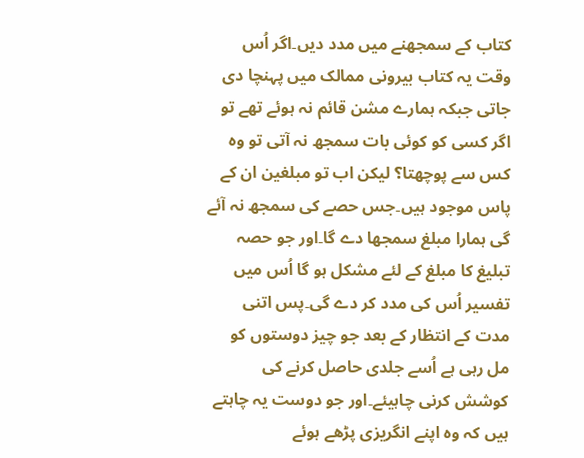کتاب کے سمجھنے میں مدد دیں۔اگر اُس وقت یہ کتاب بیرونی ممالک میں پہنچا دی جاتی جبکہ ہمارے مشن قائم نہ ہوئے تھے تو اگر کسی کو کوئی بات سمجھ نہ آتی تو وہ کس سے پوچھتا؟ لیکن اب تو مبلغین ان کے پاس موجود ہیں۔جس حصے کی سمجھ نہ آئے گی ہمارا مبلغ سمجھا دے گا۔اور جو حصہ تبلیغ کا مبلغ کے لئے مشکل ہو گا اُس میں تفسیر اُس کی مدد کر دے گی۔پس اتنی مدت کے انتظار کے بعد جو چیز دوستوں کو مل رہی ہے اُسے جلدی حاصل کرنے کی کوشش کرنی چاہیئے۔اور جو دوست یہ چاہتے ہیں کہ وہ اپنے انگریزی پڑھے ہوئے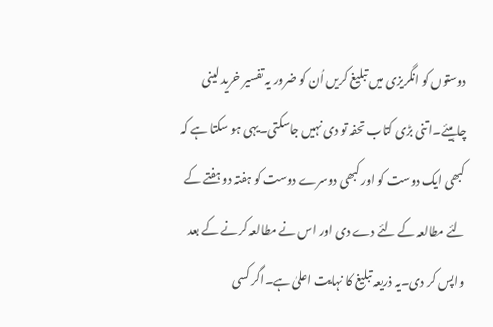دوستوں کو انگریزی میں تبلیغ کریں اُن کو ضرور یہ تفسیر خرید لینی چاہیئے۔اتنی بڑی کتاب تحفہ تو دی نہیں جاسکتی۔یہی ہو سکتا ہے کہ کبھی ایک دوست کو اور کبھی دوسرے دوست کو ہفتہ دو ہفتے کے لئے مطالعہ کے لئے دے دی اور اس نے مطالعہ کرنے کے بعد واپس کر دی۔یہ ذریعہ تبلیغ کا نہایت اعلیٰ ہے۔اگر کسی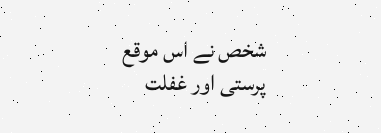شخص نے اس موقع پرستی اور غفلت